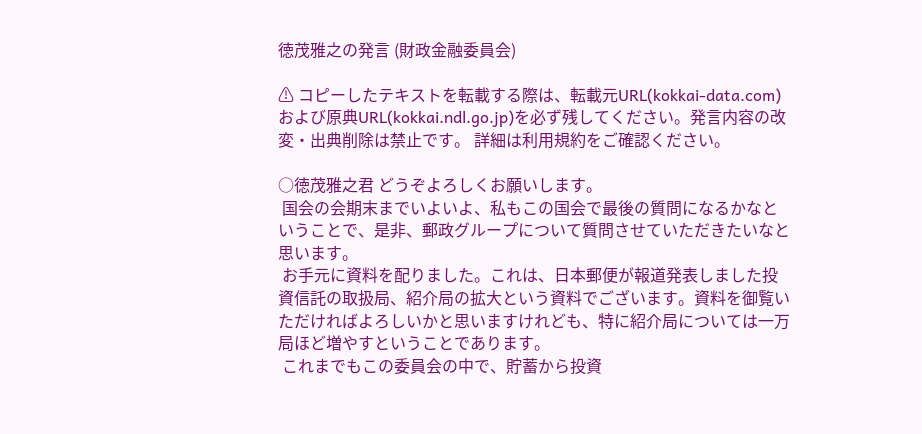徳茂雅之の発言 (財政金融委員会)

⚠ コピーしたテキストを転載する際は、転載元URL(kokkai-data.com)および原典URL(kokkai.ndl.go.jp)を必ず残してください。発言内容の改変・出典削除は禁止です。 詳細は利用規約をご確認ください。

○徳茂雅之君 どうぞよろしくお願いします。
 国会の会期末までいよいよ、私もこの国会で最後の質問になるかなということで、是非、郵政グループについて質問させていただきたいなと思います。
 お手元に資料を配りました。これは、日本郵便が報道発表しました投資信託の取扱局、紹介局の拡大という資料でございます。資料を御覧いただければよろしいかと思いますけれども、特に紹介局については一万局ほど増やすということであります。
 これまでもこの委員会の中で、貯蓄から投資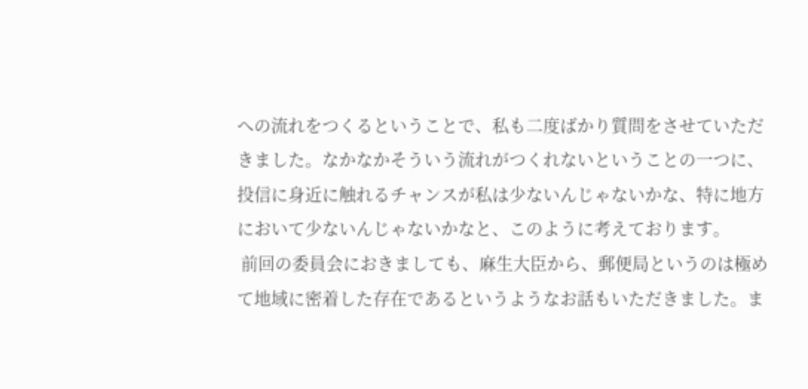への流れをつくるということで、私も二度ばかり質問をさせていただきました。なかなかそういう流れがつくれないということの一つに、投信に身近に触れるチャンスが私は少ないんじゃないかな、特に地方において少ないんじゃないかなと、このように考えております。
 前回の委員会におきましても、麻生大臣から、郵便局というのは極めて地域に密着した存在であるというようなお話もいただきました。ま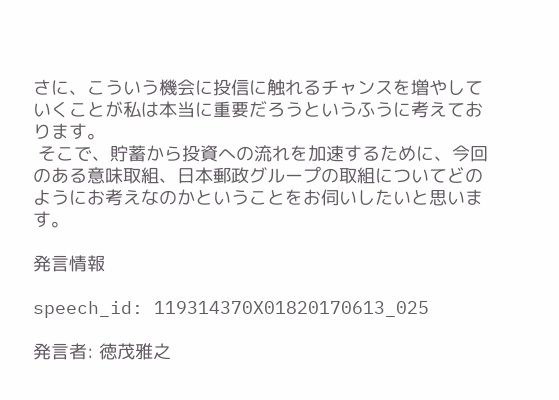さに、こういう機会に投信に触れるチャンスを増やしていくことが私は本当に重要だろうというふうに考えております。
 そこで、貯蓄から投資への流れを加速するために、今回のある意味取組、日本郵政グループの取組についてどのようにお考えなのかということをお伺いしたいと思います。

発言情報

speech_id: 119314370X01820170613_025

発言者: 徳茂雅之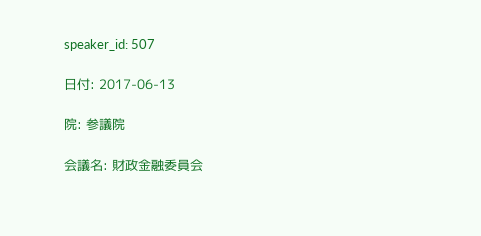speaker_id: 507

日付: 2017-06-13

院: 参議院

会議名: 財政金融委員会